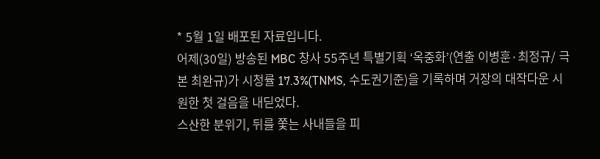* 5월 1일 배포된 자료입니다.
어제(30일) 방송된 MBC 창사 55주년 특별기획 ‘옥중화’(연출 이병훈·최정규/ 극본 최완규)가 시청률 17.3%(TNMS, 수도권기준)을 기록하며 거장의 대작다운 시원한 첫 걸음을 내딛었다.
스산한 분위기, 뒤를 쫓는 사내들을 피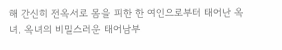해 간신히 전옥서로 몸을 피한 한 여인으로부터 태어난 옥녀. 옥녀의 비밀스러운 태어남부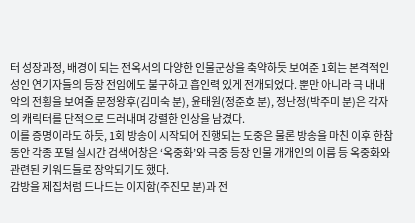터 성장과정, 배경이 되는 전옥서의 다양한 인물군상을 축약하듯 보여준 1회는 본격적인 성인 연기자들의 등장 전임에도 불구하고 흡인력 있게 전개되었다. 뿐만 아니라 극 내내 악의 전횡을 보여줄 문정왕후(김미숙 분), 윤태원(정준호 분), 정난정(박주미 분)은 각자의 캐릭터를 단적으로 드러내며 강렬한 인상을 남겼다.
이를 증명이라도 하듯, 1회 방송이 시작되어 진행되는 도중은 물론 방송을 마친 이후 한참동안 각종 포털 실시간 검색어창은 ‘옥중화’와 극중 등장 인물 개개인의 이름 등 옥중화와 관련된 키워드들로 장악되기도 했다.
감방을 제집처럼 드나드는 이지함(주진모 분)과 전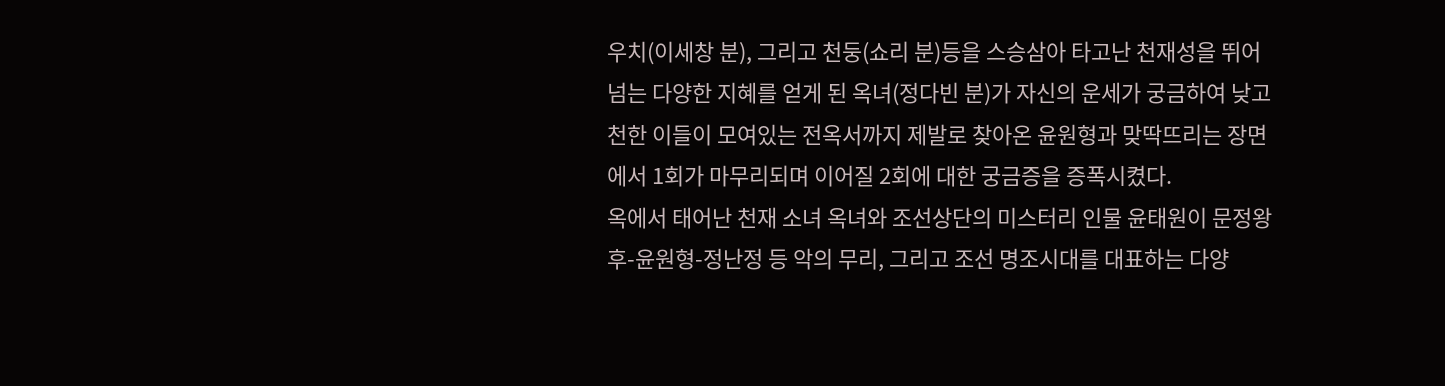우치(이세창 분), 그리고 천둥(쇼리 분)등을 스승삼아 타고난 천재성을 뛰어넘는 다양한 지혜를 얻게 된 옥녀(정다빈 분)가 자신의 운세가 궁금하여 낮고 천한 이들이 모여있는 전옥서까지 제발로 찾아온 윤원형과 맞딱뜨리는 장면에서 1회가 마무리되며 이어질 2회에 대한 궁금증을 증폭시켰다.
옥에서 태어난 천재 소녀 옥녀와 조선상단의 미스터리 인물 윤태원이 문정왕후-윤원형-정난정 등 악의 무리, 그리고 조선 명조시대를 대표하는 다양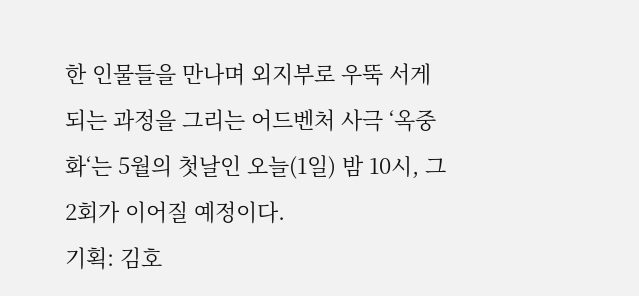한 인물들을 만나며 외지부로 우뚝 서게 되는 과정을 그리는 어드벤처 사극 ‘옥중화‘는 5월의 첫날인 오늘(1일) 밤 10시, 그 2회가 이어질 예정이다.
기획: 김호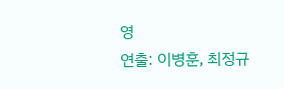영
연출: 이병훈, 최정규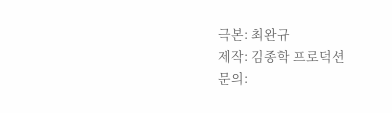극본: 최완규
제작: 김종학 프로덕션
문의: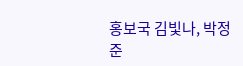홍보국 김빛나, 박정준